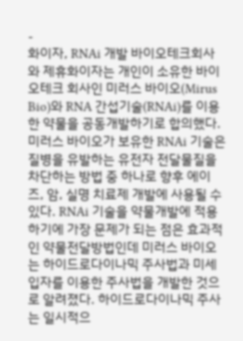-
화이자, RNAi 개발 바이오테크회사와 제휴화이자는 개인이 소유한 바이오테크 회사인 미러스 바이오(Mirus Bio)와 RNA 간섭기술(RNAi)를 이용한 약물을 공동개발하기로 합의했다. 미러스 바이오가 보유한 RNAi 기술은 질병을 유발하는 유전자 전달물질을 차단하는 방법 중 하나로 향후 에이즈, 암, 실명 치료제 개발에 사용될 수 있다. RNAi 기술을 약물개발에 적용하기에 가장 문제가 되는 점은 효과적인 약물전달방법인데 미러스 바이오는 하이드로다이나믹 주사법과 미세입자를 이용한 주사법을 개발한 것으로 알려졌다. 하이드로다이나믹 주사는 일시적으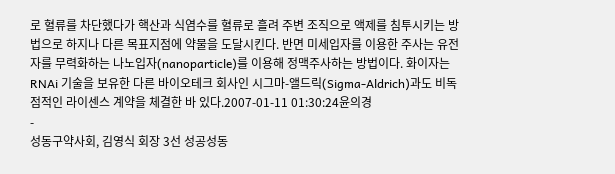로 혈류를 차단했다가 핵산과 식염수를 혈류로 흘려 주변 조직으로 액제를 침투시키는 방법으로 하지나 다른 목표지점에 약물을 도달시킨다. 반면 미세입자를 이용한 주사는 유전자를 무력화하는 나노입자(nanoparticle)를 이용해 정맥주사하는 방법이다. 화이자는 RNAi 기술을 보유한 다른 바이오테크 회사인 시그마-앨드릭(Sigma-Aldrich)과도 비독점적인 라이센스 계약을 체결한 바 있다.2007-01-11 01:30:24윤의경
-
성동구약사회, 김영식 회장 3선 성공성동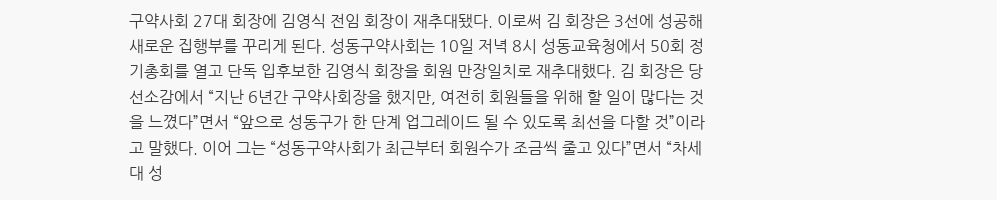구약사회 27대 회장에 김영식 전임 회장이 재추대됐다. 이로써 김 회장은 3선에 성공해 새로운 집행부를 꾸리게 된다. 성동구약사회는 10일 저녁 8시 성동교육청에서 50회 정기총회를 열고 단독 입후보한 김영식 회장을 회원 만장일치로 재추대했다. 김 회장은 당선소감에서 “지난 6년간 구약사회장을 했지만, 여전히 회원들을 위해 할 일이 많다는 것을 느꼈다”면서 “앞으로 성동구가 한 단계 업그레이드 될 수 있도록 최선을 다할 것”이라고 말했다. 이어 그는 “성동구약사회가 최근부터 회원수가 조금씩 줄고 있다”면서 “차세대 성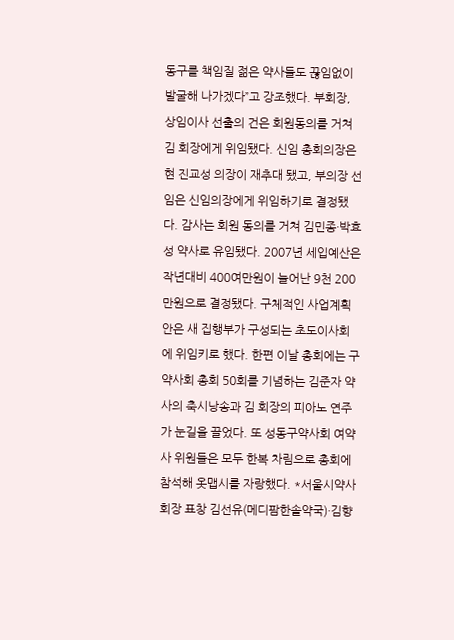동구를 책임질 젊은 약사들도 끊임없이 발굴해 나가겠다”고 강조했다. 부회장, 상임이사 선출의 건은 회원동의를 거쳐 김 회장에게 위임됐다. 신임 총회의장은 현 진교성 의장이 재추대 됐고, 부의장 선임은 신임의장에게 위임하기로 결정됐다. 감사는 회원 동의를 거쳐 김민종·박효성 약사로 유임됐다. 2007년 세입예산은 작년대비 400여만원이 늘어난 9천 200만원으로 결정됐다. 구체적인 사업계획안은 새 집행부가 구성되는 초도이사회에 위임키로 했다. 한편 이날 총회에는 구약사회 총회 50회를 기념하는 김준자 약사의 축시낭송과 김 회장의 피아노 연주가 눈길을 끌었다. 또 성동구약사회 여약사 위원들은 모두 한복 차림으로 총회에 참석해 옷맵시를 자랑했다. *서울시약사회장 표창 김선유(메디팜한솔약국)·김향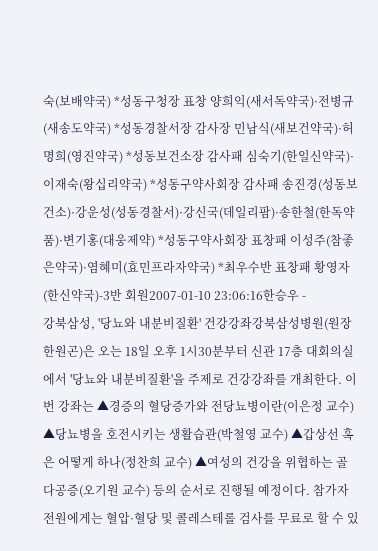숙(보배약국) *성동구청장 표창 양희익(새서독약국)·전병규(새송도약국) *성동경찰서장 감사장 민남식(새보건약국)·허명희(영진약국) *성동보건소장 감사패 심숙기(한일신약국)·이재숙(왕십리약국) *성동구약사회장 감사패 송진경(성동보건소)·강운성(성동경찰서)·강신국(데일리팜)·송한철(한독약품)·변기홍(대웅제약) *성동구약사회장 표창패 이성주(참좋은약국)·염혜미(효민프라자약국) *최우수반 표창패 황영자(한신약국)-3반 회원2007-01-10 23:06:16한승우 -
강북삼성, '당뇨와 내분비질환' 건강강좌강북삼성병원(원장 한원곤)은 오는 18일 오후 1시30분부터 신관 17층 대회의실에서 '당뇨와 내분비질환'을 주제로 건강강좌를 개최한다. 이번 강좌는 ▲경증의 혈당증가와 전당뇨병이란(이은정 교수) ▲당뇨병을 호전시키는 생활습관(박철영 교수) ▲갑상선 혹은 어떻게 하나(정찬희 교수) ▲여성의 건강을 위협하는 골다공증(오기원 교수) 등의 순서로 진행될 예정이다. 참가자 전원에게는 혈압·혈당 및 콜레스테롤 검사를 무료로 할 수 있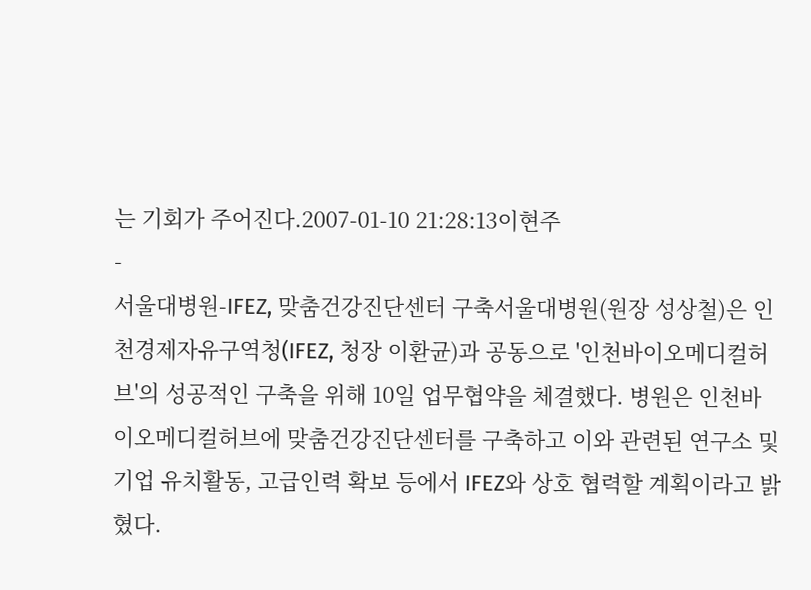는 기회가 주어진다.2007-01-10 21:28:13이현주
-
서울대병원-IFEZ, 맞춤건강진단센터 구축서울대병원(원장 성상철)은 인천경제자유구역청(IFEZ, 청장 이환균)과 공동으로 '인천바이오메디컬허브'의 성공적인 구축을 위해 10일 업무협약을 체결했다. 병원은 인천바이오메디컬허브에 맞춤건강진단센터를 구축하고 이와 관련된 연구소 및 기업 유치활동, 고급인력 확보 등에서 IFEZ와 상호 협력할 계획이라고 밝혔다.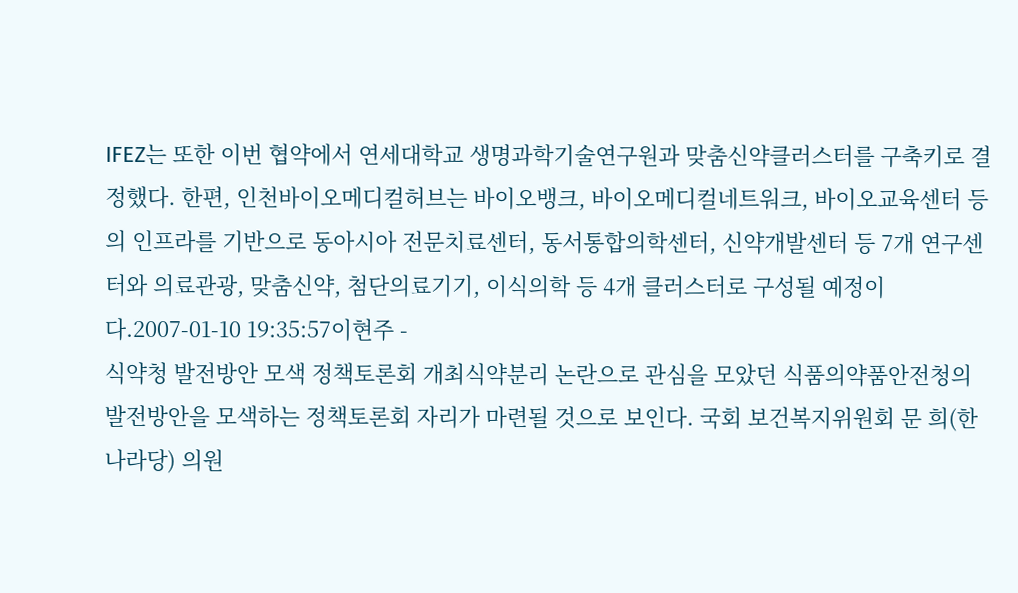IFEZ는 또한 이번 협약에서 연세대학교 생명과학기술연구원과 맞춤신약클러스터를 구축키로 결정했다. 한편, 인천바이오메디컬허브는 바이오뱅크, 바이오메디컬네트워크, 바이오교육센터 등의 인프라를 기반으로 동아시아 전문치료센터, 동서통합의학센터, 신약개발센터 등 7개 연구센터와 의료관광, 맞춤신약, 첨단의료기기, 이식의학 등 4개 클러스터로 구성될 예정이다.2007-01-10 19:35:57이현주 -
식약청 발전방안 모색 정책토론회 개최식약분리 논란으로 관심을 모았던 식품의약품안전청의 발전방안을 모색하는 정책토론회 자리가 마련될 것으로 보인다. 국회 보건복지위원회 문 희(한나라당) 의원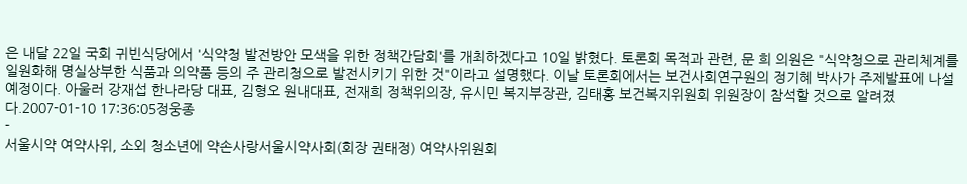은 내달 22일 국회 귀빈식당에서 '식약청 발전방안 모색을 위한 정책간담회'를 개최하겠다고 10일 밝혔다. 토론회 목적과 관련, 문 희 의원은 "식약청으로 관리체계를 일원화해 명실상부한 식품과 의약품 등의 주 관리청으로 발전시키기 위한 것"이라고 설명했다. 이날 토론회에서는 보건사회연구원의 정기혜 박사가 주제발표에 나설 예정이다. 아울러 강재섭 한나라당 대표, 김형오 원내대표, 전재희 정책위의장, 유시민 복지부장관, 김태홍 보건복지위원회 위원장이 참석할 것으로 알려졌다.2007-01-10 17:36:05정웅종
-
서울시약 여약사위, 소외 청소년에 약손사랑서울시약사회(회장 권태정) 여약사위원회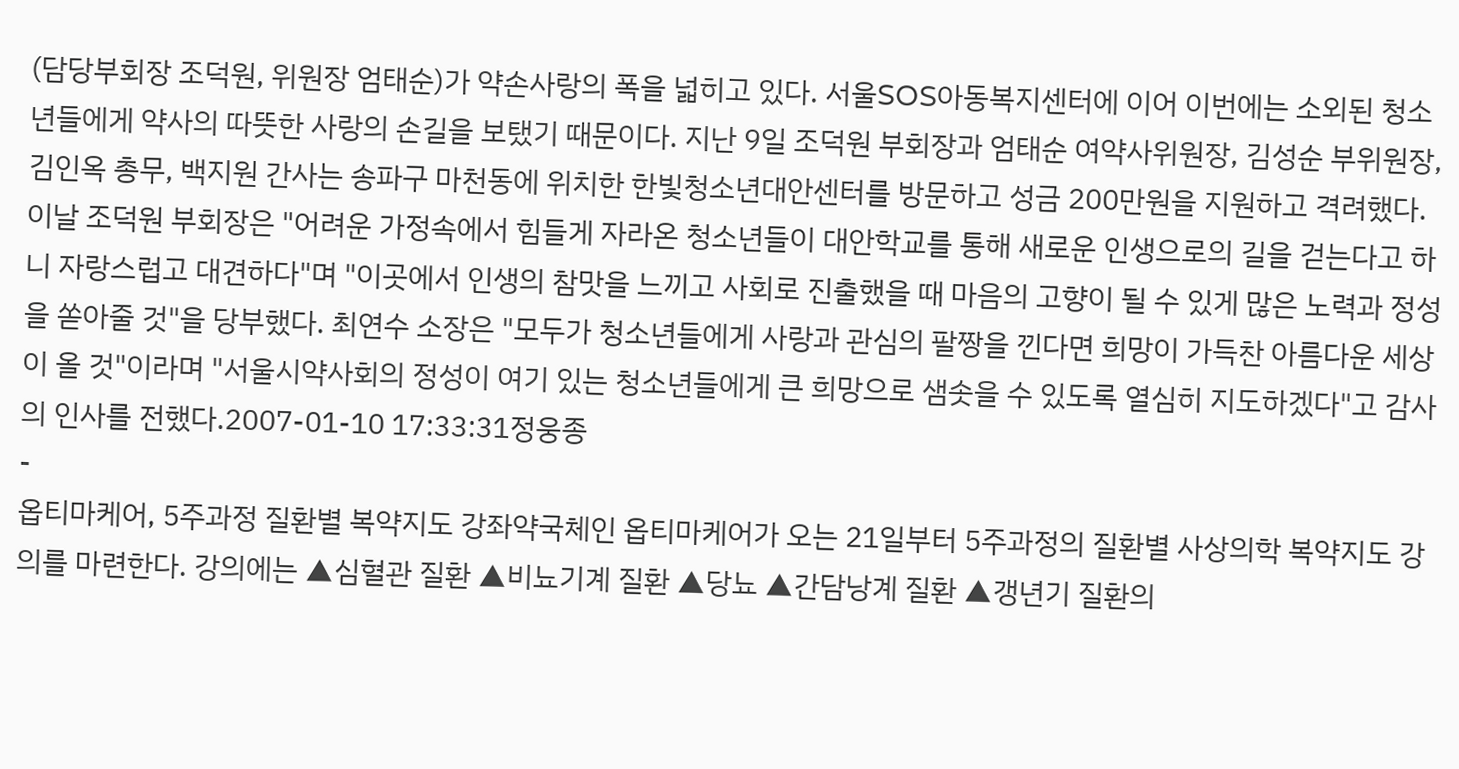(담당부회장 조덕원, 위원장 엄태순)가 약손사랑의 폭을 넓히고 있다. 서울SOS아동복지센터에 이어 이번에는 소외된 청소년들에게 약사의 따뜻한 사랑의 손길을 보탰기 때문이다. 지난 9일 조덕원 부회장과 엄태순 여약사위원장, 김성순 부위원장, 김인옥 총무, 백지원 간사는 송파구 마천동에 위치한 한빛청소년대안센터를 방문하고 성금 200만원을 지원하고 격려했다. 이날 조덕원 부회장은 "어려운 가정속에서 힘들게 자라온 청소년들이 대안학교를 통해 새로운 인생으로의 길을 걷는다고 하니 자랑스럽고 대견하다"며 "이곳에서 인생의 참맛을 느끼고 사회로 진출했을 때 마음의 고향이 될 수 있게 많은 노력과 정성을 쏟아줄 것"을 당부했다. 최연수 소장은 "모두가 청소년들에게 사랑과 관심의 팔짱을 낀다면 희망이 가득찬 아름다운 세상이 올 것"이라며 "서울시약사회의 정성이 여기 있는 청소년들에게 큰 희망으로 샘솟을 수 있도록 열심히 지도하겠다"고 감사의 인사를 전했다.2007-01-10 17:33:31정웅종
-
옵티마케어, 5주과정 질환별 복약지도 강좌약국체인 옵티마케어가 오는 21일부터 5주과정의 질환별 사상의학 복약지도 강의를 마련한다. 강의에는 ▲심혈관 질환 ▲비뇨기계 질환 ▲당뇨 ▲간담낭계 질환 ▲갱년기 질환의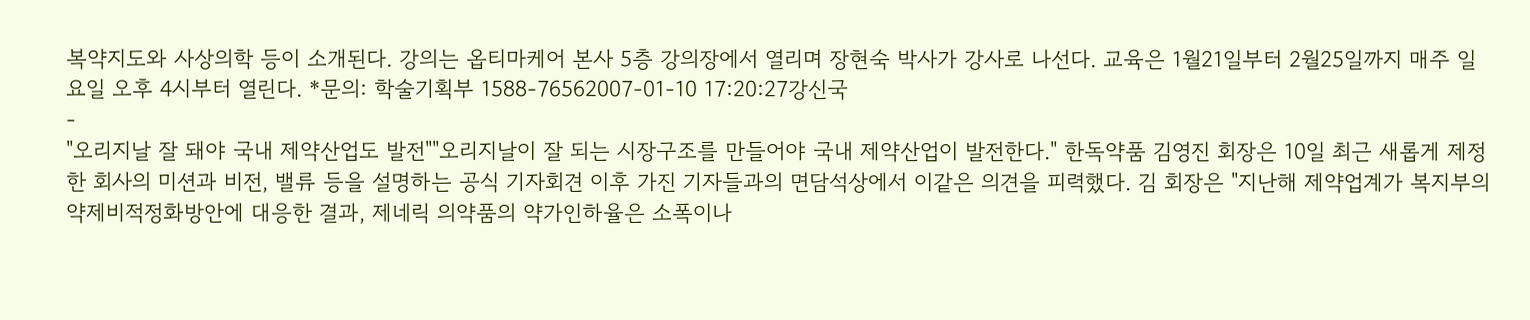복약지도와 사상의학 등이 소개된다. 강의는 옵티마케어 본사 5층 강의장에서 열리며 장현숙 박사가 강사로 나선다. 교육은 1월21일부터 2월25일까지 매주 일요일 오후 4시부터 열린다. *문의: 학술기획부 1588-76562007-01-10 17:20:27강신국
-
"오리지날 잘 돼야 국내 제약산업도 발전""오리지날이 잘 되는 시장구조를 만들어야 국내 제약산업이 발전한다." 한독약품 김영진 회장은 10일 최근 새롭게 제정한 회사의 미션과 비전, 밸류 등을 설명하는 공식 기자회견 이후 가진 기자들과의 면담석상에서 이같은 의견을 피력했다. 김 회장은 "지난해 제약업계가 복지부의 약제비적정화방안에 대응한 결과, 제네릭 의약품의 약가인하율은 소폭이나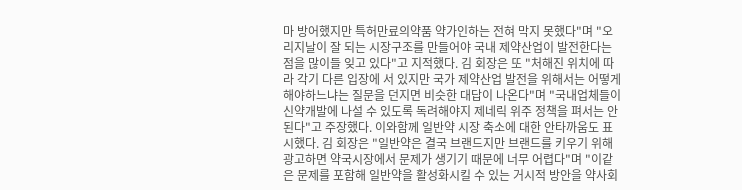마 방어했지만 특허만료의약품 약가인하는 전혀 막지 못했다"며 "오리지날이 잘 되는 시장구조를 만들어야 국내 제약산업이 발전한다는 점을 많이들 잊고 있다"고 지적했다. 김 회장은 또 "처해진 위치에 따라 각기 다른 입장에 서 있지만 국가 제약산업 발전을 위해서는 어떻게 해야하느냐는 질문을 던지면 비슷한 대답이 나온다"며 "국내업체들이 신약개발에 나설 수 있도록 독려해야지 제네릭 위주 정책을 펴서는 안된다"고 주장했다. 이와함께 일반약 시장 축소에 대한 안타까움도 표시했다. 김 회장은 "일반약은 결국 브랜드지만 브랜드를 키우기 위해 광고하면 약국시장에서 문제가 생기기 때문에 너무 어렵다"며 "이같은 문제를 포함해 일반약을 활성화시킬 수 있는 거시적 방안을 약사회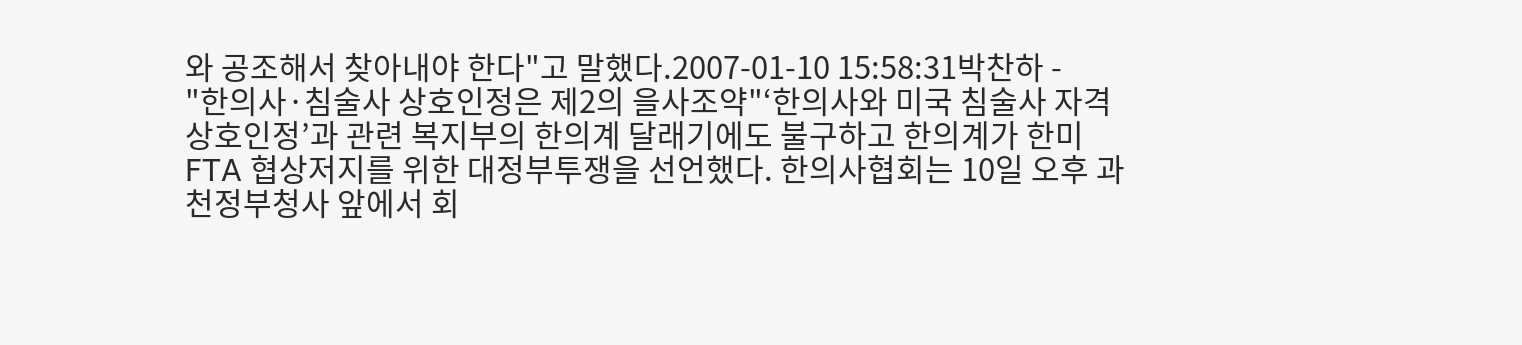와 공조해서 찾아내야 한다"고 말했다.2007-01-10 15:58:31박찬하 -
"한의사·침술사 상호인정은 제2의 을사조약"‘한의사와 미국 침술사 자격 상호인정’과 관련 복지부의 한의계 달래기에도 불구하고 한의계가 한미FTA 협상저지를 위한 대정부투쟁을 선언했다. 한의사협회는 10일 오후 과천정부청사 앞에서 회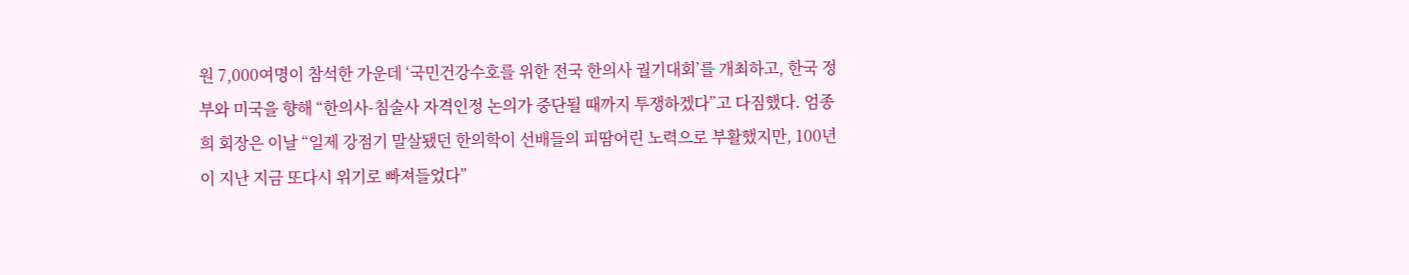원 7,000여명이 참석한 가운데 ‘국민건강수호를 위한 전국 한의사 궐기대회’를 개최하고, 한국 정부와 미국을 향해 “한의사-침술사 자격인정 논의가 중단될 때까지 투쟁하겠다”고 다짐했다. 엄종희 회장은 이날 “일제 강점기 말살됐던 한의학이 선배들의 피땀어린 노력으로 부활했지만, 100년이 지난 지금 또다시 위기로 빠져들었다”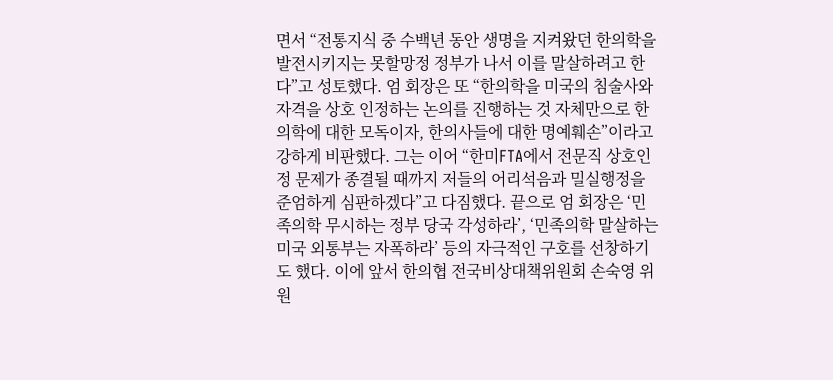면서 “전통지식 중 수백년 동안 생명을 지켜왔던 한의학을 발전시키지는 못할망정 정부가 나서 이를 말살하려고 한다”고 성토했다. 엄 회장은 또 “한의학을 미국의 침술사와 자격을 상호 인정하는 논의를 진행하는 것 자체만으로 한의학에 대한 모독이자, 한의사들에 대한 명예훼손”이라고 강하게 비판했다. 그는 이어 “한미FTA에서 전문직 상호인정 문제가 종결될 때까지 저들의 어리석음과 밀실행정을 준엄하게 심판하겠다”고 다짐했다. 끝으로 엄 회장은 ‘민족의학 무시하는 정부 당국 각성하라’, ‘민족의학 말살하는 미국 외통부는 자폭하라’ 등의 자극적인 구호를 선창하기도 했다. 이에 앞서 한의협 전국비상대책위원회 손숙영 위원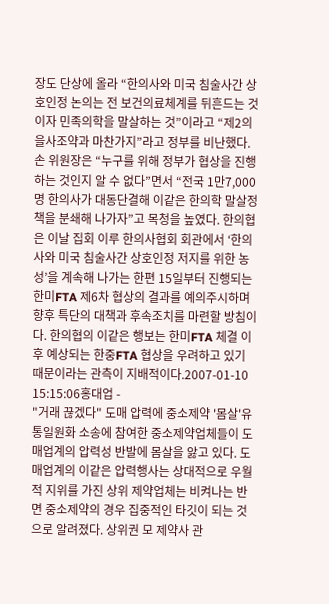장도 단상에 올라 “한의사와 미국 침술사간 상호인정 논의는 전 보건의료체계를 뒤흔드는 것이자 민족의학을 말살하는 것”이라고 “제2의 을사조약과 마찬가지”라고 정부를 비난했다. 손 위원장은 “누구를 위해 정부가 협상을 진행하는 것인지 알 수 없다”면서 “전국 1만7,000명 한의사가 대동단결해 이같은 한의학 말살정책을 분쇄해 나가자”고 목청을 높였다. 한의협은 이날 집회 이루 한의사협회 회관에서 ‘한의사와 미국 침술사간 상호인정 저지를 위한 농성’을 계속해 나가는 한편 15일부터 진행되는 한미FTA 제6차 협상의 결과를 예의주시하며 향후 특단의 대책과 후속조치를 마련할 방침이다. 한의협의 이같은 행보는 한미FTA 체결 이후 예상되는 한중FTA 협상을 우려하고 있기 때문이라는 관측이 지배적이다.2007-01-10 15:15:06홍대업 -
"거래 끊겠다" 도매 압력에 중소제약 '몸살'유통일원화 소송에 참여한 중소제약업체들이 도매업계의 압력성 반발에 몸살을 앓고 있다. 도매업계의 이같은 압력행사는 상대적으로 우월적 지위를 가진 상위 제약업체는 비켜나는 반면 중소제약의 경우 집중적인 타깃이 되는 것으로 알려졌다. 상위권 모 제약사 관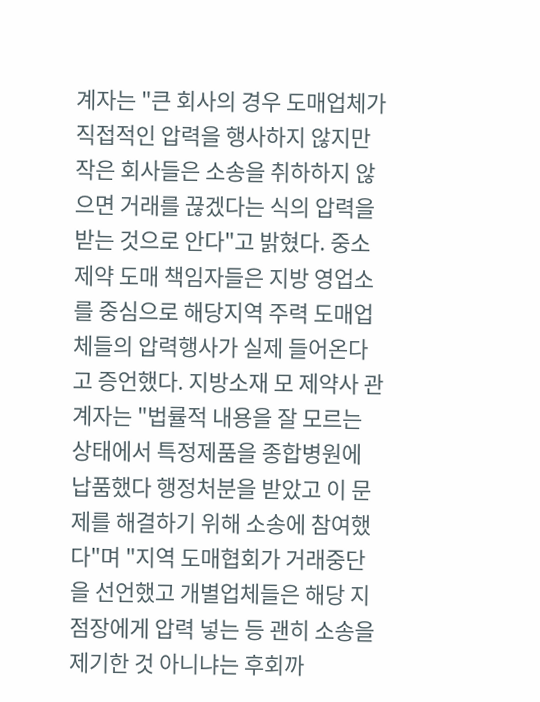계자는 "큰 회사의 경우 도매업체가 직접적인 압력을 행사하지 않지만 작은 회사들은 소송을 취하하지 않으면 거래를 끊겠다는 식의 압력을 받는 것으로 안다"고 밝혔다. 중소제약 도매 책임자들은 지방 영업소를 중심으로 해당지역 주력 도매업체들의 압력행사가 실제 들어온다고 증언했다. 지방소재 모 제약사 관계자는 "법률적 내용을 잘 모르는 상태에서 특정제품을 종합병원에 납품했다 행정처분을 받았고 이 문제를 해결하기 위해 소송에 참여했다"며 "지역 도매협회가 거래중단을 선언했고 개별업체들은 해당 지점장에게 압력 넣는 등 괜히 소송을 제기한 것 아니냐는 후회까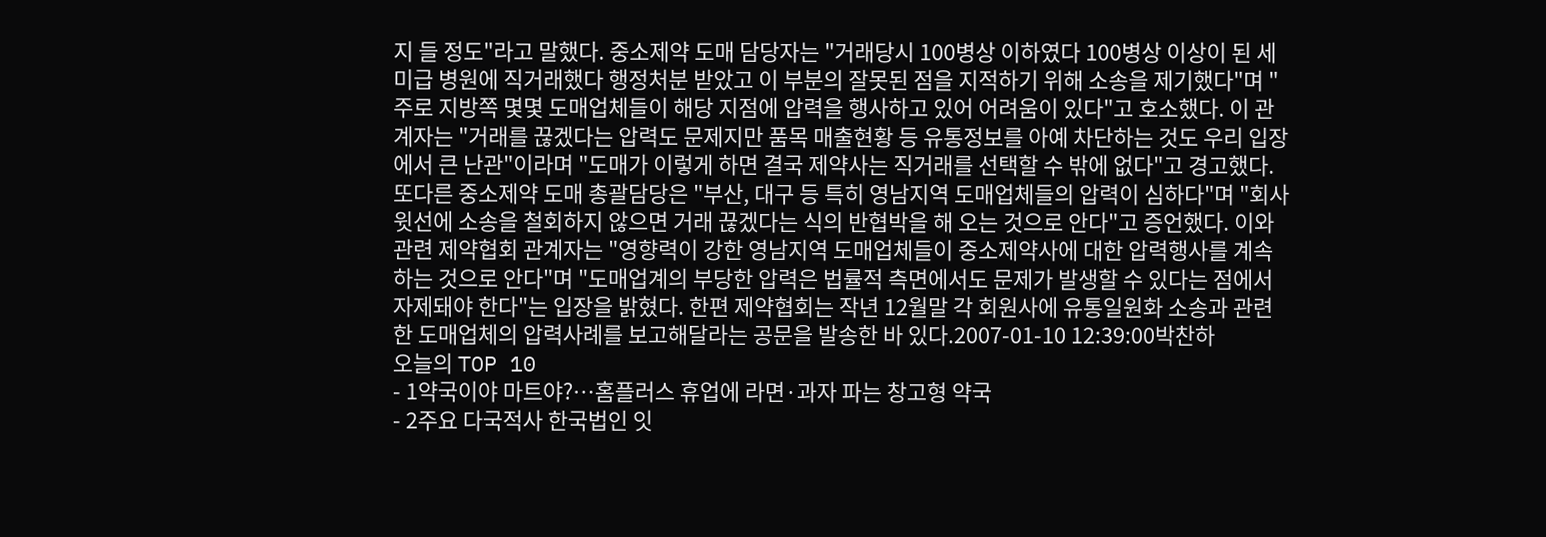지 들 정도"라고 말했다. 중소제약 도매 담당자는 "거래당시 100병상 이하였다 100병상 이상이 된 세미급 병원에 직거래했다 행정처분 받았고 이 부분의 잘못된 점을 지적하기 위해 소송을 제기했다"며 "주로 지방쪽 몇몇 도매업체들이 해당 지점에 압력을 행사하고 있어 어려움이 있다"고 호소했다. 이 관계자는 "거래를 끊겠다는 압력도 문제지만 품목 매출현황 등 유통정보를 아예 차단하는 것도 우리 입장에서 큰 난관"이라며 "도매가 이렇게 하면 결국 제약사는 직거래를 선택할 수 밖에 없다"고 경고했다. 또다른 중소제약 도매 총괄담당은 "부산, 대구 등 특히 영남지역 도매업체들의 압력이 심하다"며 "회사 윗선에 소송을 철회하지 않으면 거래 끊겠다는 식의 반협박을 해 오는 것으로 안다"고 증언했다. 이와관련 제약협회 관계자는 "영향력이 강한 영남지역 도매업체들이 중소제약사에 대한 압력행사를 계속하는 것으로 안다"며 "도매업계의 부당한 압력은 법률적 측면에서도 문제가 발생할 수 있다는 점에서 자제돼야 한다"는 입장을 밝혔다. 한편 제약협회는 작년 12월말 각 회원사에 유통일원화 소송과 관련한 도매업체의 압력사례를 보고해달라는 공문을 발송한 바 있다.2007-01-10 12:39:00박찬하
오늘의 TOP 10
- 1약국이야 마트야?…홈플러스 휴업에 라면·과자 파는 창고형 약국
- 2주요 다국적사 한국법인 잇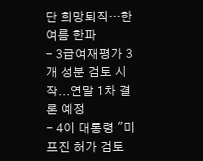단 희망퇴직…한여름 한파
- 3급여재평가 3개 성분 검토 시작...연말 1차 결론 예정
- 4이 대통령 "미프진 허가 검토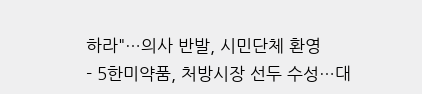하라"…의사 반발, 시민단체 환영
- 5한미약품, 처방시장 선두 수성…대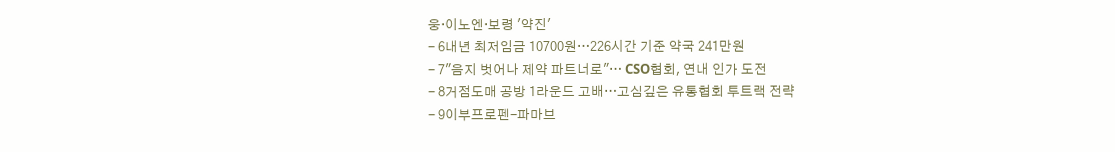웅·이노엔·보령 '약진'
- 6내년 최저임금 10700원…226시간 기준 약국 241만원
- 7"음지 벗어나 제약 파트너로"… CSO협회, 연내 인가 도전
- 8거점도매 공방 1라운드 고배…고심깊은 유통협회 투트랙 전략
- 9이부프로펜-파마브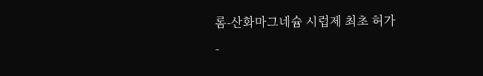롬-산화마그네슘 시럽제 최초 허가
-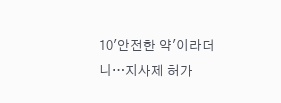10'안전한 약'이라더니…지사제 허가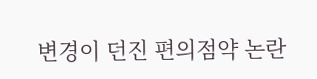변경이 던진 편의점약 논란